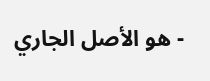- هو الأصل الجاري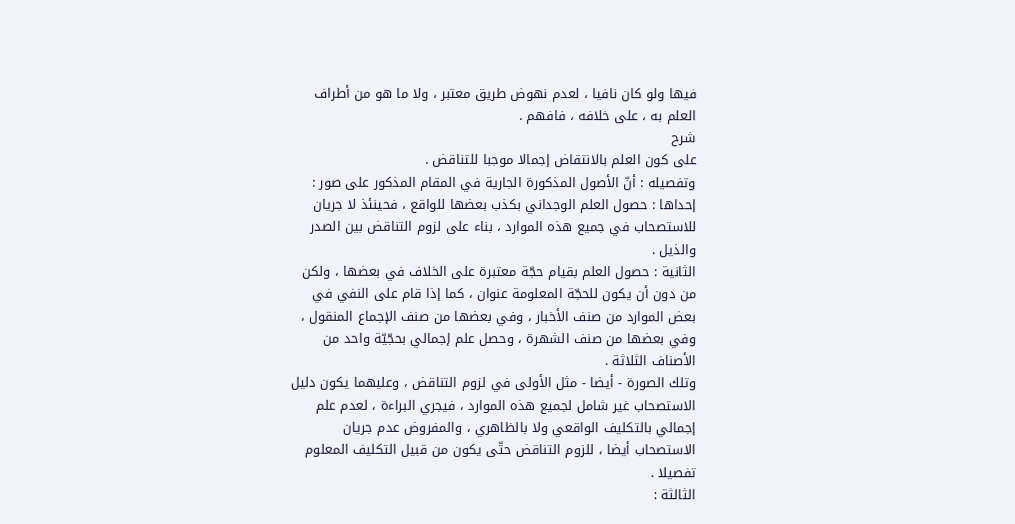فيها ولو كان نافيا ، لعدم نهوض طريق معتبر ، ولا ما هو من أطراف العلم به ، على خلافه ، فافهم .
شرح
على كون العلم بالانتقاض إجمالا موجبا للتناقض .
وتفصيله : أنّ الأصول المذكورة الجارية في المقام المذكور على صور :
إحداها : حصول العلم الوجداني بكذب بعضها للواقع ، فحينئذ لا جريان للاستصحاب في جميع هذه الموارد ، بناء على لزوم التناقض بين الصدر والذيل .
الثانية : حصول العلم بقيام حجّة معتبرة على الخلاف في بعضها ، ولكن من دون أن يكون للحجّة المعلومة عنوان ، كما إذا قام على النفي في بعض الموارد من صنف الأخبار ، وفي بعضها من صنف الإجماع المنقول ، وفي بعضها من صنف الشهرة ، وحصل علم إجمالي بحجّيّة واحد من الأصناف الثلاثة .
وتلك الصورة - أيضا - مثل الأولى في لزوم التناقض ، وعليهما يكون دليل الاستصحاب غير شامل لجميع هذه الموارد ، فيجري البراءة ، لعدم علم إجمالي بالتكليف الواقعي ولا بالظاهري ، والمفروض عدم جريان الاستصحاب أيضا ، للزوم التناقض حتّى يكون من قبيل التكليف المعلوم تفصيلا .
الثالثة :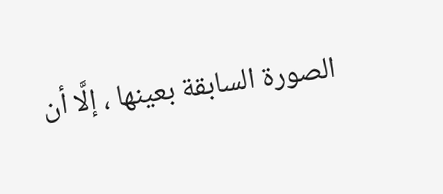الصورة السابقة بعينها ، إلَّا أن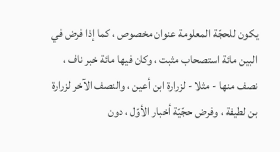يكون للحجّة المعلومة عنوان مخصوص ، كما إذا فرض في البين مائة استصحاب مثبت ، وكان فيها مائة خبر ناف ، نصف منها - مثلا - لزرارة ابن أعين ، والنصف الآخر لزرارة بن لطيفة ، وفرض حجّيّة أخبار الأوّل ، دون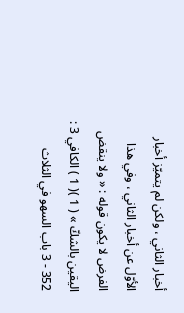أخبار الثاني ، ولكن لم يتميّز أخبار الأوّل عن أخبار الثاني ، وفي هذا الفرض لا يكون قوله : « ولا ينقض اليقين بالشكّ » ( 1 )( 1 ) الكافي 3 : 352 - 3 باب السهو في الثلاث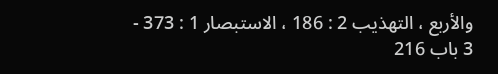والأربع ، التهذيب 2 : 186 ، الاستبصار 1 : 373 - 3 باب 216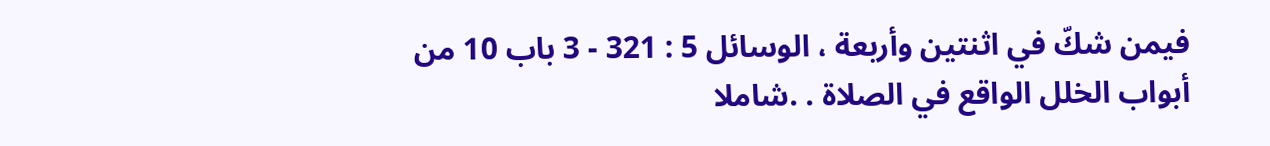فيمن شكّ في اثنتين وأربعة ، الوسائل 5 : 321 - 3 باب 10 من أبواب الخلل الواقع في الصلاة . .شاملا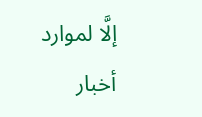إلَّا لموارد أخبار